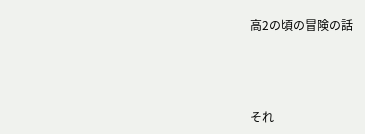高2の頃の冒険の話




それ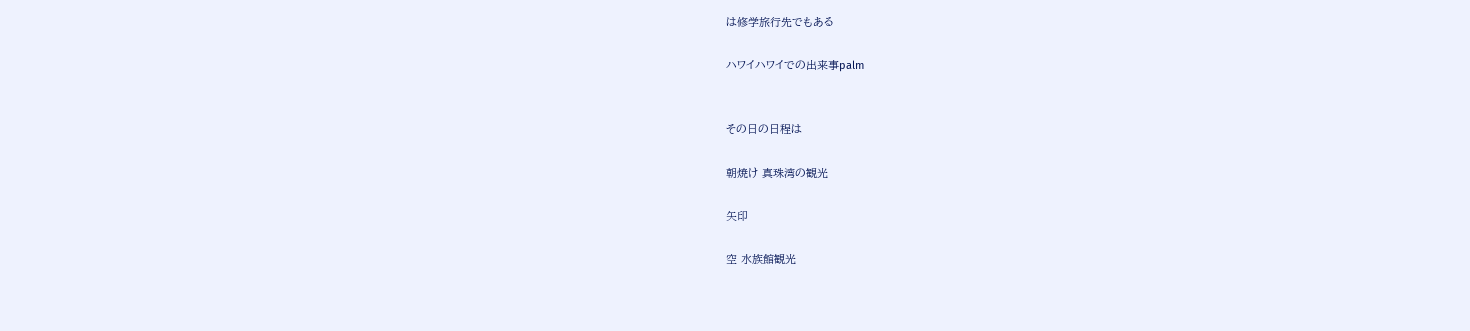は修学旅行先でもある

ハワイハワイでの出来事palm


その日の日程は

朝焼け 真珠湾の観光

矢印

空 水族館観光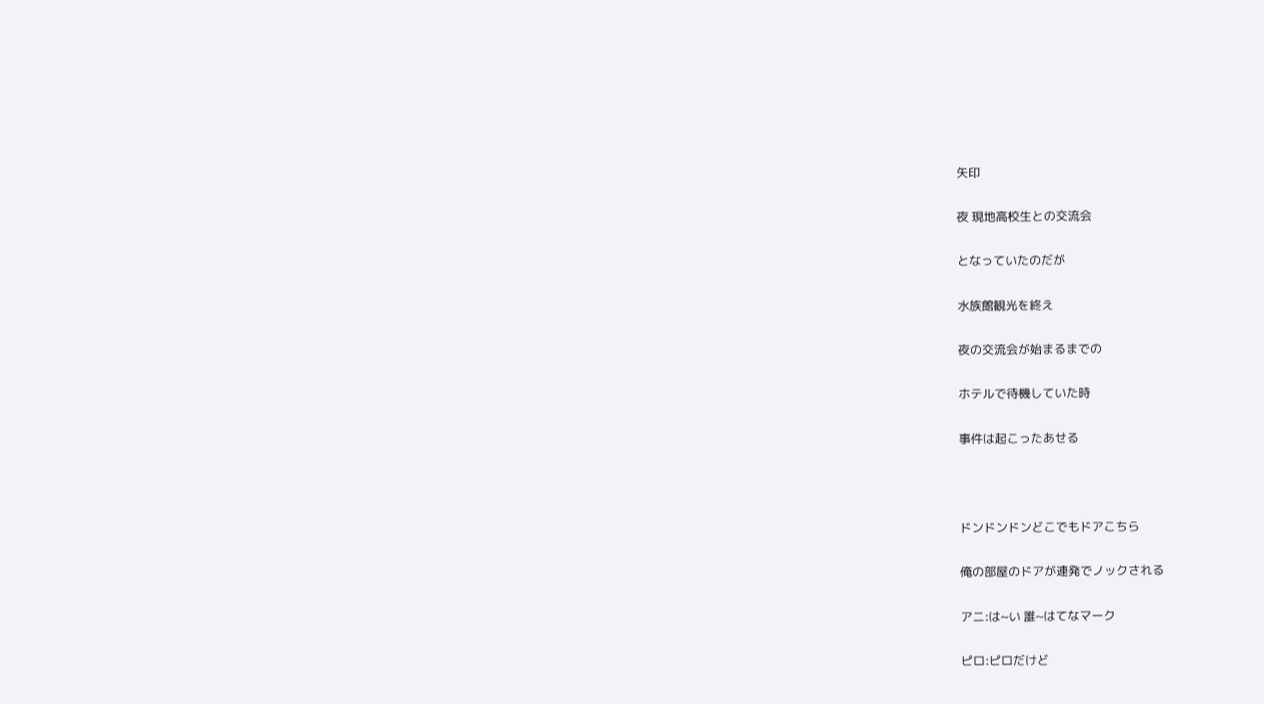矢印

夜 現地高校生との交流会

となっていたのだが

水族館観光を終え

夜の交流会が始まるまでの

ホテルで待機していた時

事件は起こったあせる



ドンドンドンどこでもドアこちら

俺の部屋のドアが連発でノックされる

アニ:は~い 誰~はてなマーク

ピロ:ピロだけど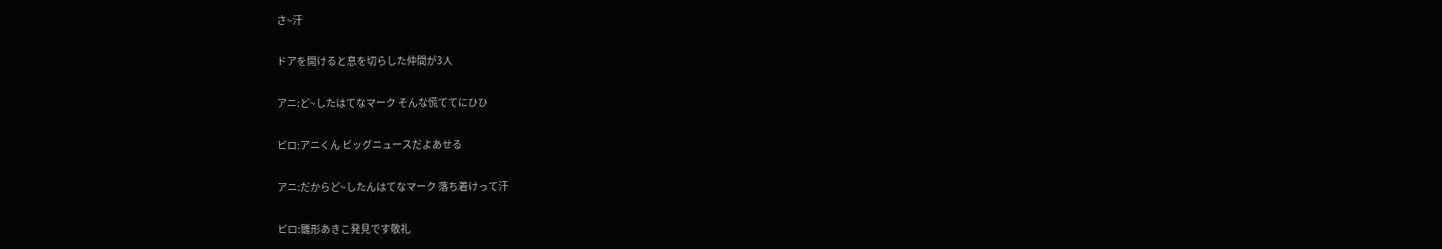さ~汗

ドアを開けると息を切らした仲間が3人

アニ:ど~したはてなマーク そんな慌ててにひひ

ピロ:アニくん ビッグニュースだよあせる

アニ:だからど~したんはてなマーク 落ち着けって汗

ピロ:雛形あきこ発見です敬礼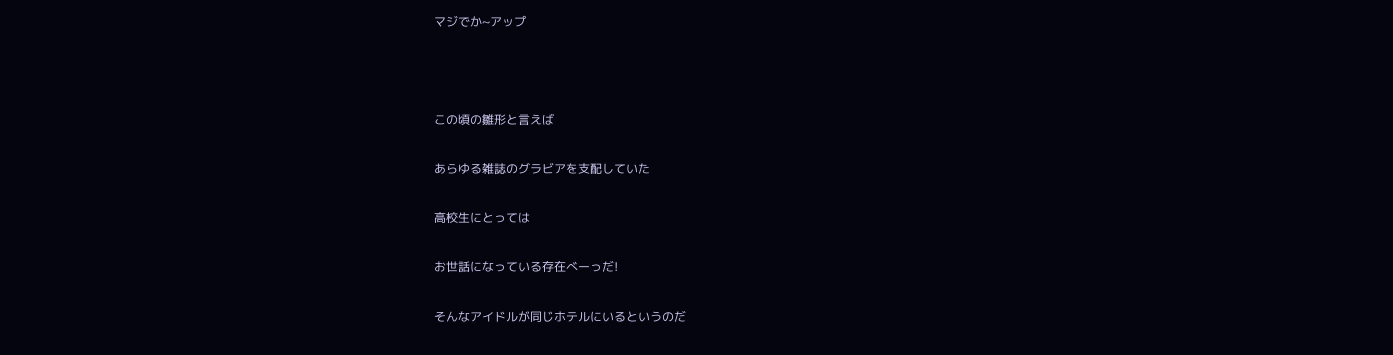マジでか~アップ



この頃の雛形と言えば

あらゆる雑誌のグラビアを支配していた

高校生にとっては

お世話になっている存在べーっだ!

そんなアイドルが同じホテルにいるというのだ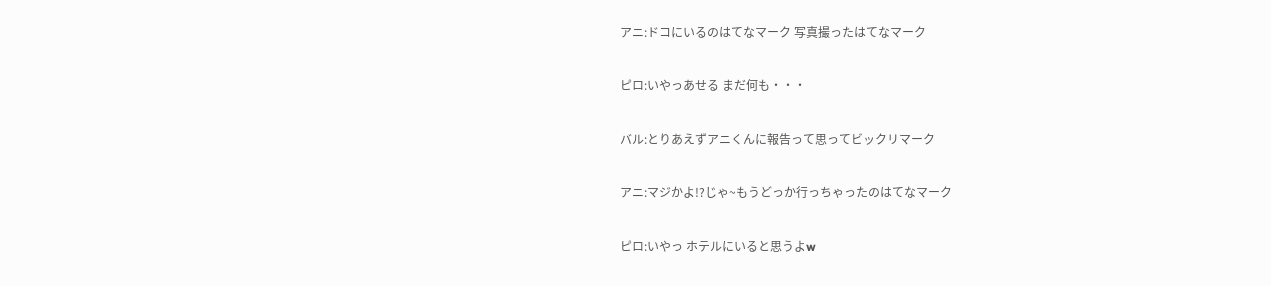アニ:ドコにいるのはてなマーク 写真撮ったはてなマーク

ピロ:いやっあせる まだ何も・・・

バル:とりあえずアニくんに報告って思ってビックリマーク

アニ:マジかよ!?じゃ~もうどっか行っちゃったのはてなマーク

ピロ:いやっ ホテルにいると思うよw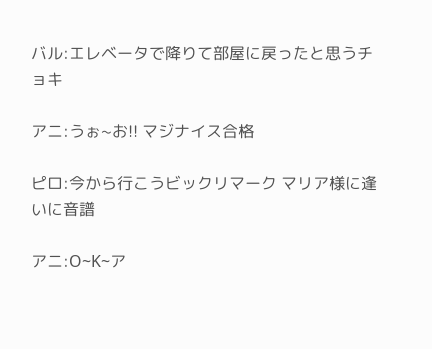バル:エレベータで降りて部屋に戻ったと思うチョキ

アニ:うぉ~お!! マジナイス合格

ピロ:今から行こうビックリマーク マリア様に逢いに音譜

アニ:O~K~ア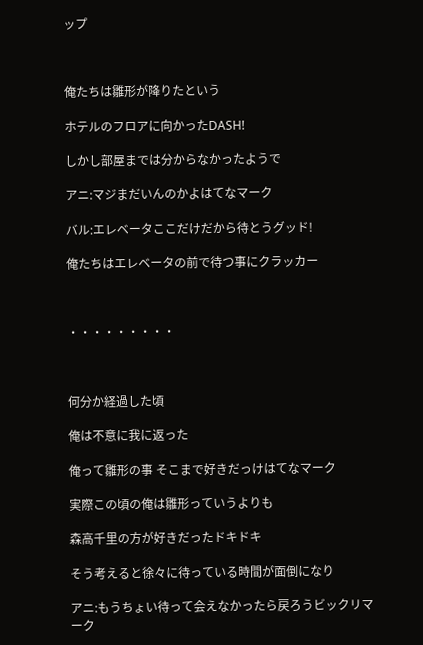ップ



俺たちは雛形が降りたという

ホテルのフロアに向かったDASH!

しかし部屋までは分からなかったようで

アニ:マジまだいんのかよはてなマーク

バル:エレベータここだけだから待とうグッド!

俺たちはエレベータの前で待つ事にクラッカー



・・・・・・・・・



何分か経過した頃

俺は不意に我に返った

俺って雛形の事 そこまで好きだっけはてなマーク

実際この頃の俺は雛形っていうよりも

森高千里の方が好きだったドキドキ

そう考えると徐々に待っている時間が面倒になり

アニ:もうちょい待って会えなかったら戻ろうビックリマーク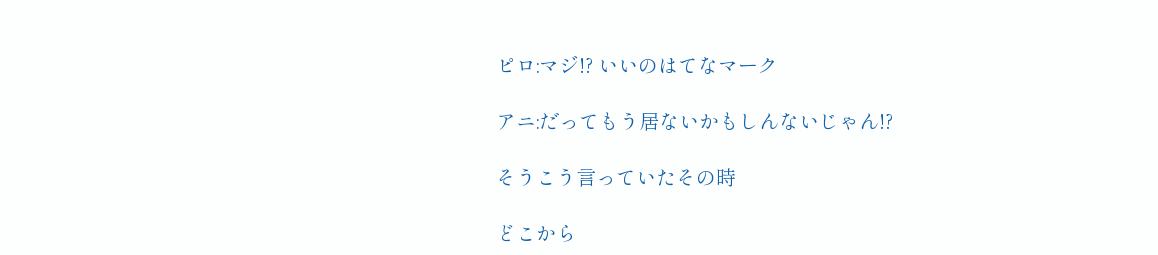ピロ:マジ!? いいのはてなマーク

アニ:だってもう居ないかもしんないじゃん!?

そうこう言っていたその時

どこから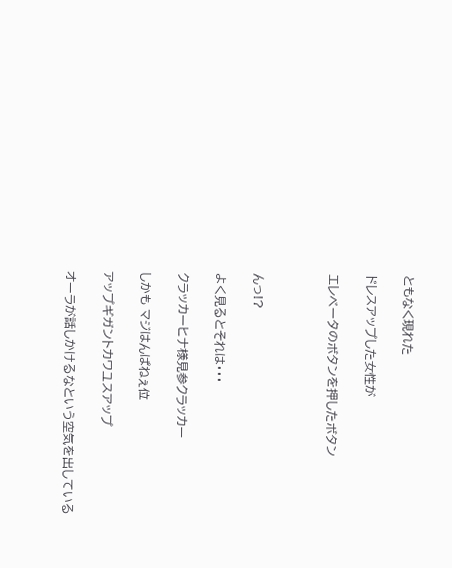ともなく現れた

ドレスアップした女性が

エレベータのボタンを押したボタン



んっ!?

よく見るとそれは・・・

クラッカーヒナ様見参クラッカー

しかも マジはんぱねぇ位

アップギガントカワユスアップ

オーラが話しかけるなという空気を出している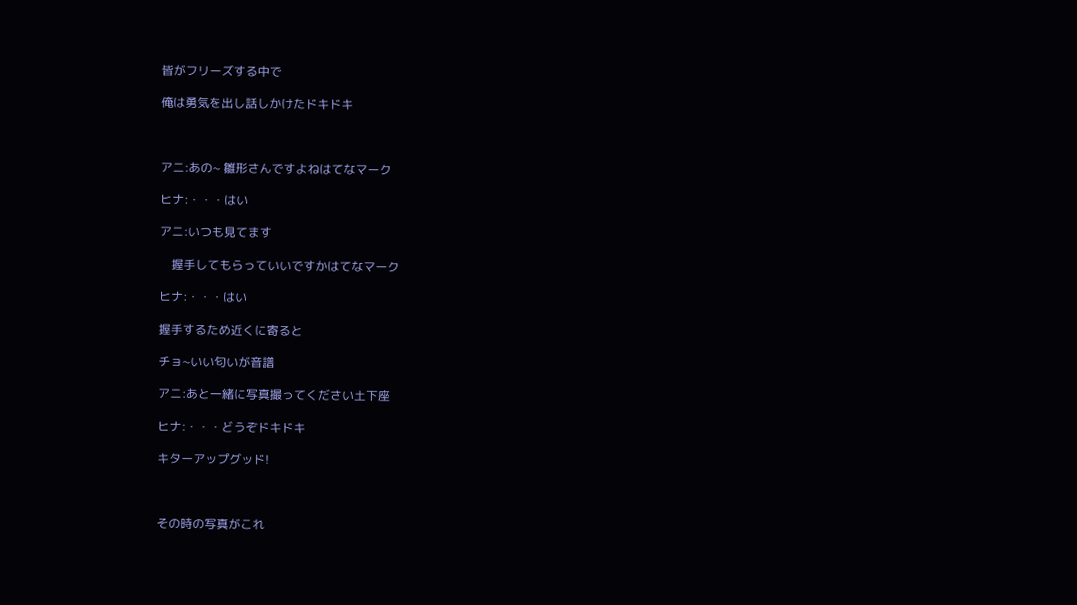皆がフリーズする中で

俺は勇気を出し話しかけたドキドキ



アニ:あの~ 雛形さんですよねはてなマーク

ヒナ:・・・はい

アニ:いつも見てます

    握手してもらっていいですかはてなマーク

ヒナ:・・・はい

握手するため近くに寄ると

チョ~いい匂いが音譜

アニ:あと一緒に写真撮ってください土下座

ヒナ:・・・どうぞドキドキ

キターアップグッド!



その時の写真がこれ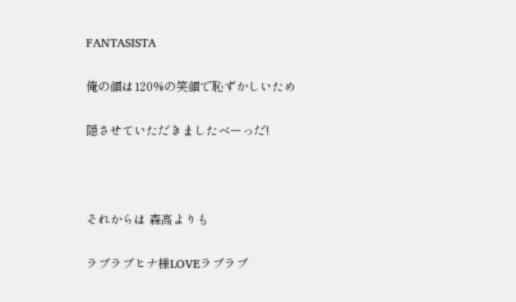FANTASISTA

俺の顔は120%の笑顔で恥ずかしいため

隠させていただきましたべーっだ!



それからは 森高よりも

ラブラブヒナ様LOVEラブラブ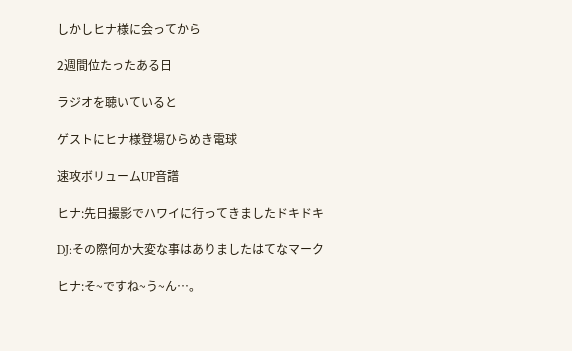しかしヒナ様に会ってから

2週間位たったある日

ラジオを聴いていると

ゲストにヒナ様登場ひらめき電球

速攻ボリュームUP音譜

ヒナ:先日撮影でハワイに行ってきましたドキドキ

DJ:その際何か大変な事はありましたはてなマーク

ヒナ:そ~ですね~う~ん…。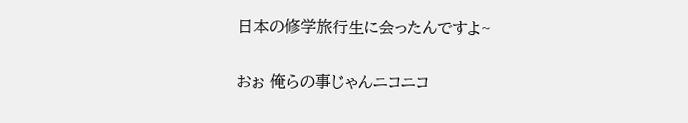日本の修学旅行生に会ったんですよ~

おぉ 俺らの事じゃんニコニコ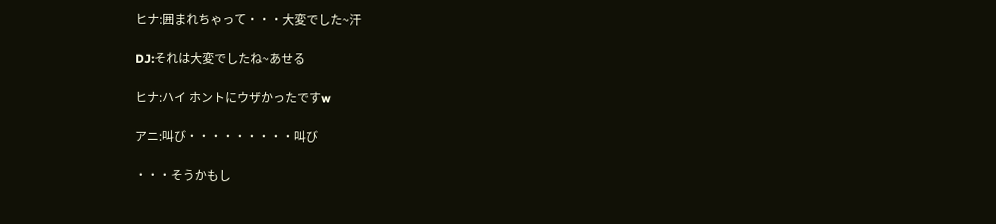ヒナ:囲まれちゃって・・・大変でした~汗

DJ:それは大変でしたね~あせる

ヒナ:ハイ ホントにウザかったですw

アニ:叫び・・・・・・・・・叫び

・・・そうかもし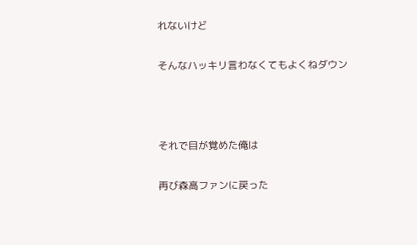れないけど

そんなハッキリ言わなくてもよくねダウン



それで目が覚めた俺は

再び森高ファンに戻った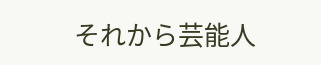それから芸能人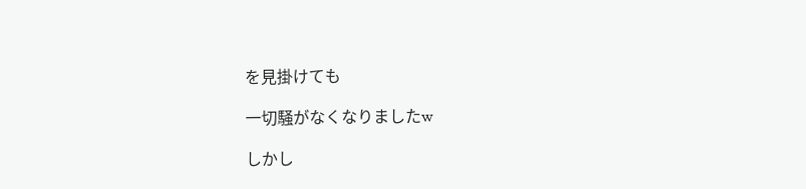を見掛けても

一切騒がなくなりましたw

しかし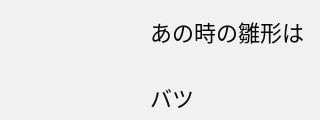あの時の雛形は

バツ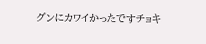グンにカワイかったですチョキ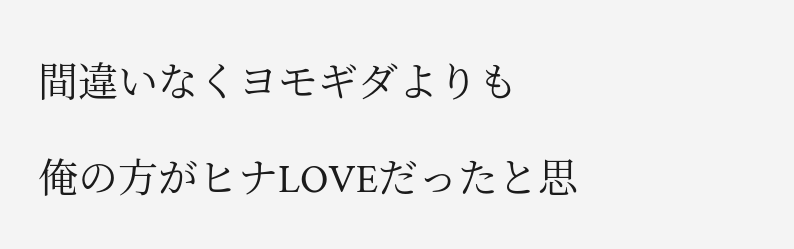間違いなくヨモギダよりも

俺の方がヒナLOVEだったと思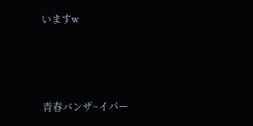いますw



青春バンザ~イパー